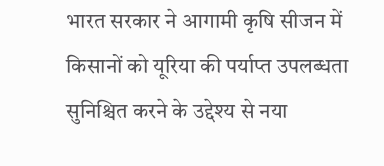भारत सरकार ने आगामी कृषि सीजन में किसानों को यूरिया की पर्याप्त उपलब्धता सुनिश्चित करने के उद्देश्य से नया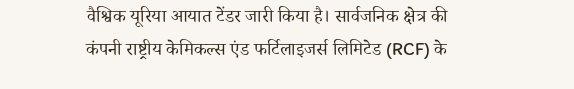वैश्विक यूरिया आयात टेंडर जारी किया है। सार्वजनिक क्षेत्र की कंपनी राष्ट्रीय केमिकल्स एंड फर्टिलाइजर्स लिमिटेड (RCF) के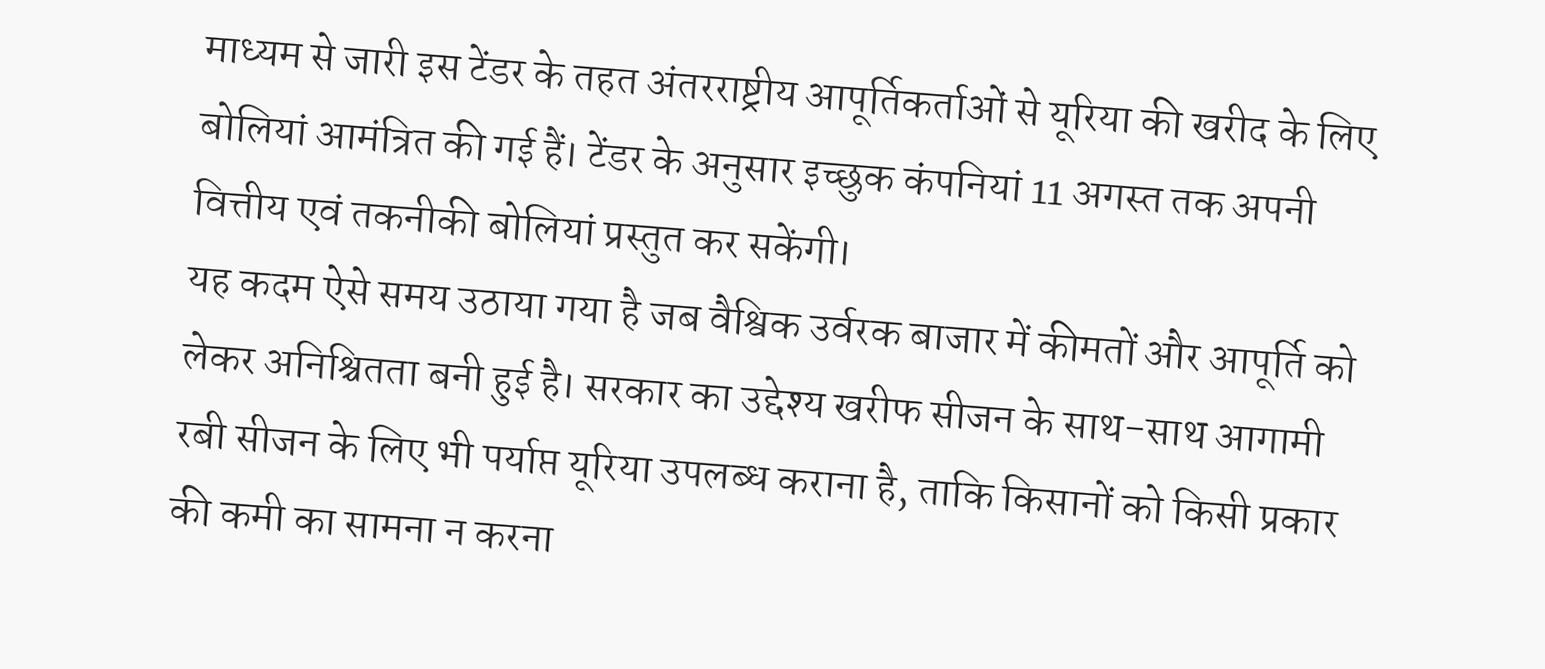माध्यम से जारी इस टेंडर के तहत अंतरराष्ट्रीय आपूर्तिकर्ताओं से यूरिया की खरीद के लिए बोलियां आमंत्रित की गई हैं। टेंडर के अनुसार इच्छुक कंपनियां 11 अगस्त तक अपनी वित्तीय एवं तकनीकी बोलियां प्रस्तुत कर सकेंगी।
यह कदम ऐसे समय उठाया गया है जब वैश्विक उर्वरक बाजार में कीमतों और आपूर्ति को लेकर अनिश्चितता बनी हुई है। सरकार का उद्देश्य खरीफ सीजन के साथ-साथ आगामी रबी सीजन के लिए भी पर्याप्त यूरिया उपलब्ध कराना है, ताकि किसानों को किसी प्रकार की कमी का सामना न करना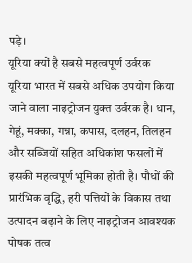पड़े।
यूरिया क्यों है सबसे महत्वपूर्ण उर्वरक
यूरिया भारत में सबसे अधिक उपयोग किया जाने वाला नाइट्रोजन युक्त उर्वरक है। धान, गेहूं, मक्का, गन्ना, कपास, दलहन, तिलहन और सब्जियों सहित अधिकांश फसलों में इसकी महत्वपूर्ण भूमिका होती है। पौधों की प्रारंभिक वृद्धि, हरी पत्तियों के विकास तथा उत्पादन बढ़ाने के लिए नाइट्रोजन आवश्यक पोषक तत्व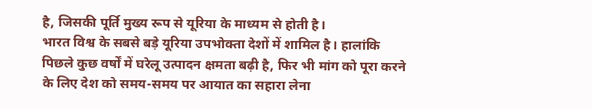है, जिसकी पूर्ति मुख्य रूप से यूरिया के माध्यम से होती है।
भारत विश्व के सबसे बड़े यूरिया उपभोक्ता देशों में शामिल है। हालांकि पिछले कुछ वर्षों में घरेलू उत्पादन क्षमता बढ़ी है, फिर भी मांग को पूरा करने के लिए देश को समय-समय पर आयात का सहारा लेना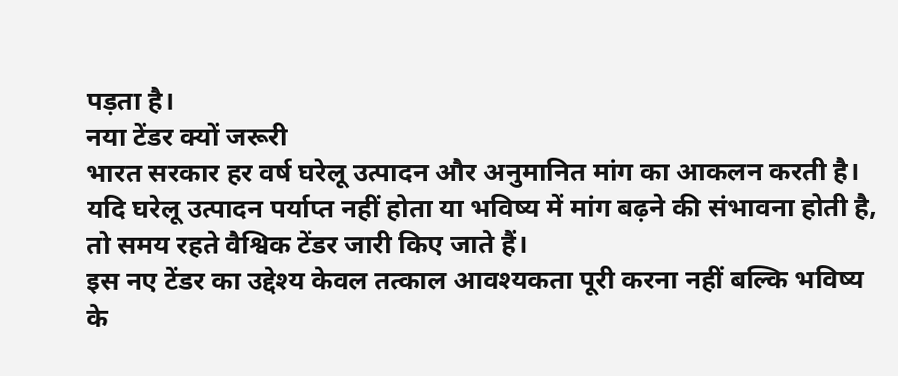पड़ता है।
नया टेंडर क्यों जरूरी
भारत सरकार हर वर्ष घरेलू उत्पादन और अनुमानित मांग का आकलन करती है। यदि घरेलू उत्पादन पर्याप्त नहीं होता या भविष्य में मांग बढ़ने की संभावना होती है, तो समय रहते वैश्विक टेंडर जारी किए जाते हैं।
इस नए टेंडर का उद्देश्य केवल तत्काल आवश्यकता पूरी करना नहीं बल्कि भविष्य के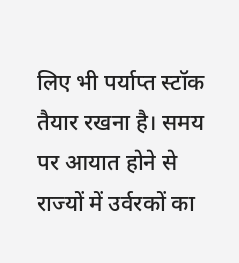लिए भी पर्याप्त स्टॉक तैयार रखना है। समय पर आयात होने से राज्यों में उर्वरकों का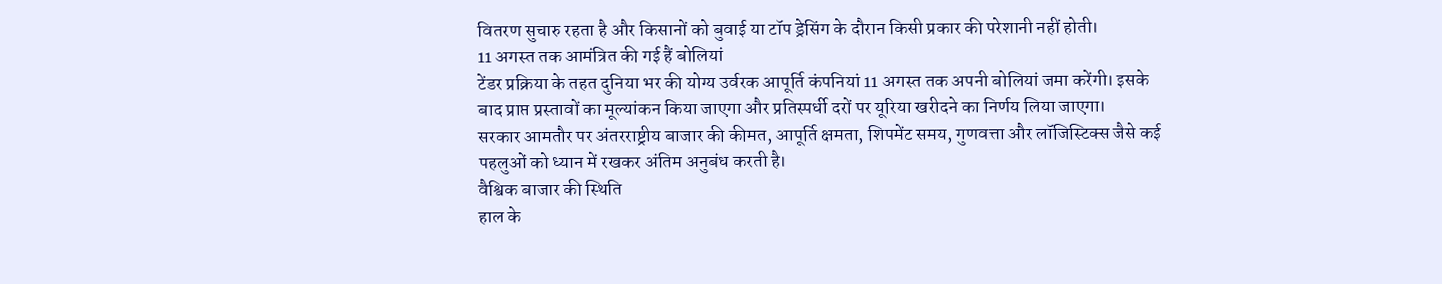वितरण सुचारु रहता है और किसानों को बुवाई या टॉप ड्रेसिंग के दौरान किसी प्रकार की परेशानी नहीं होती।
11 अगस्त तक आमंत्रित की गई हैं बोलियां
टेंडर प्रक्रिया के तहत दुनिया भर की योग्य उर्वरक आपूर्ति कंपनियां 11 अगस्त तक अपनी बोलियां जमा करेंगी। इसके बाद प्राप्त प्रस्तावों का मूल्यांकन किया जाएगा और प्रतिस्पर्धी दरों पर यूरिया खरीदने का निर्णय लिया जाएगा।
सरकार आमतौर पर अंतरराष्ट्रीय बाजार की कीमत, आपूर्ति क्षमता, शिपमेंट समय, गुणवत्ता और लॉजिस्टिक्स जैसे कई पहलुओं को ध्यान में रखकर अंतिम अनुबंध करती है।
वैश्विक बाजार की स्थिति
हाल के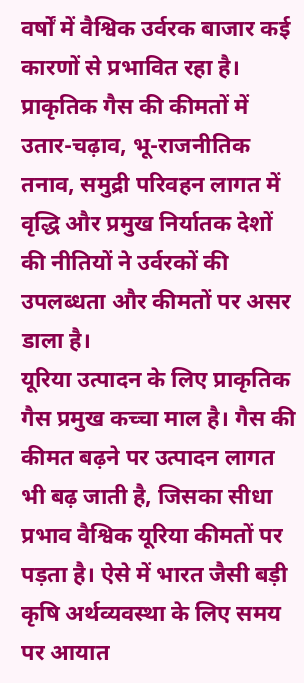वर्षों में वैश्विक उर्वरक बाजार कई कारणों से प्रभावित रहा है। प्राकृतिक गैस की कीमतों में उतार-चढ़ाव, भू-राजनीतिक तनाव, समुद्री परिवहन लागत में वृद्धि और प्रमुख निर्यातक देशों की नीतियों ने उर्वरकों की उपलब्धता और कीमतों पर असर डाला है।
यूरिया उत्पादन के लिए प्राकृतिक गैस प्रमुख कच्चा माल है। गैस की कीमत बढ़ने पर उत्पादन लागत भी बढ़ जाती है, जिसका सीधा प्रभाव वैश्विक यूरिया कीमतों पर पड़ता है। ऐसे में भारत जैसी बड़ी कृषि अर्थव्यवस्था के लिए समय पर आयात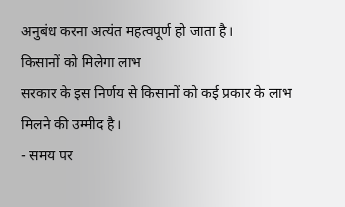अनुबंध करना अत्यंत महत्वपूर्ण हो जाता है।
किसानों को मिलेगा लाभ
सरकार के इस निर्णय से किसानों को कई प्रकार के लाभ मिलने की उम्मीद है।
- समय पर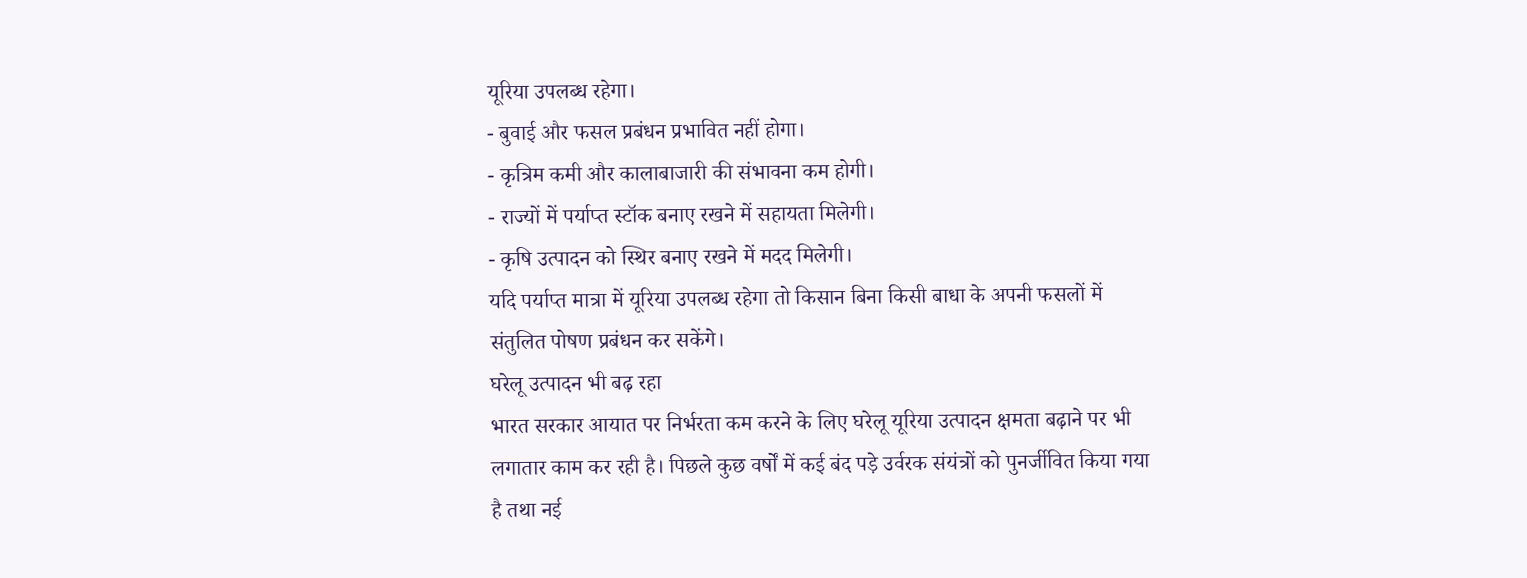यूरिया उपलब्ध रहेगा।
- बुवाई और फसल प्रबंधन प्रभावित नहीं होगा।
- कृत्रिम कमी और कालाबाजारी की संभावना कम होगी।
- राज्यों में पर्याप्त स्टॉक बनाए रखने में सहायता मिलेगी।
- कृषि उत्पादन को स्थिर बनाए रखने में मदद मिलेगी।
यदि पर्याप्त मात्रा में यूरिया उपलब्ध रहेगा तो किसान बिना किसी बाधा के अपनी फसलों में संतुलित पोषण प्रबंधन कर सकेंगे।
घरेलू उत्पादन भी बढ़ रहा
भारत सरकार आयात पर निर्भरता कम करने के लिए घरेलू यूरिया उत्पादन क्षमता बढ़ाने पर भी लगातार काम कर रही है। पिछले कुछ वर्षों में कई बंद पड़े उर्वरक संयंत्रों को पुनर्जीवित किया गया है तथा नई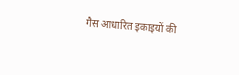गैस आधारित इकाइयों की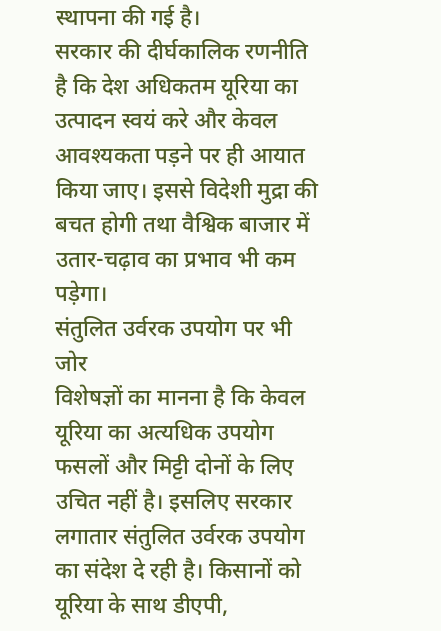स्थापना की गई है।
सरकार की दीर्घकालिक रणनीति है कि देश अधिकतम यूरिया का उत्पादन स्वयं करे और केवल आवश्यकता पड़ने पर ही आयात किया जाए। इससे विदेशी मुद्रा की बचत होगी तथा वैश्विक बाजार में उतार-चढ़ाव का प्रभाव भी कम पड़ेगा।
संतुलित उर्वरक उपयोग पर भी जोर
विशेषज्ञों का मानना है कि केवल यूरिया का अत्यधिक उपयोग फसलों और मिट्टी दोनों के लिए उचित नहीं है। इसलिए सरकार लगातार संतुलित उर्वरक उपयोग का संदेश दे रही है। किसानों को यूरिया के साथ डीएपी,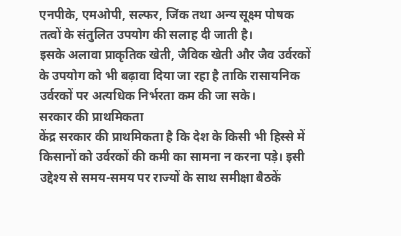एनपीके, एमओपी, सल्फर, जिंक तथा अन्य सूक्ष्म पोषक तत्वों के संतुलित उपयोग की सलाह दी जाती है।
इसके अलावा प्राकृतिक खेती, जैविक खेती और जैव उर्वरकों के उपयोग को भी बढ़ावा दिया जा रहा है ताकि रासायनिक उर्वरकों पर अत्यधिक निर्भरता कम की जा सके।
सरकार की प्राथमिकता
केंद्र सरकार की प्राथमिकता है कि देश के किसी भी हिस्से में किसानों को उर्वरकों की कमी का सामना न करना पड़े। इसी उद्देश्य से समय-समय पर राज्यों के साथ समीक्षा बैठकें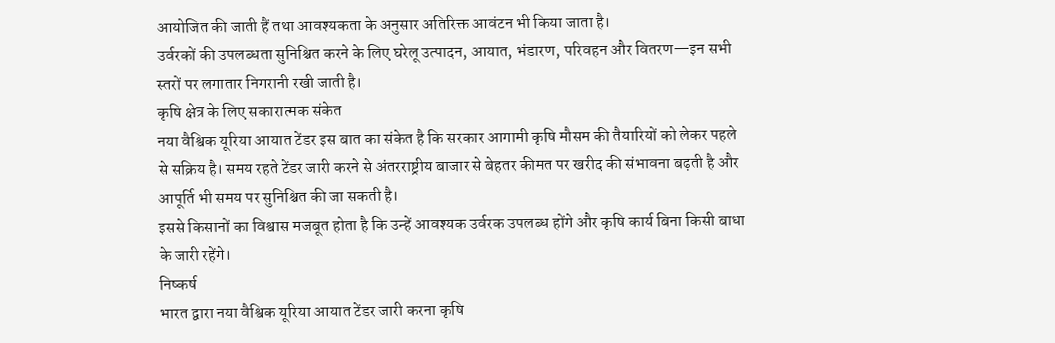आयोजित की जाती हैं तथा आवश्यकता के अनुसार अतिरिक्त आवंटन भी किया जाता है।
उर्वरकों की उपलब्धता सुनिश्चित करने के लिए घरेलू उत्पादन, आयात, भंडारण, परिवहन और वितरण—इन सभी स्तरों पर लगातार निगरानी रखी जाती है।
कृषि क्षेत्र के लिए सकारात्मक संकेत
नया वैश्विक यूरिया आयात टेंडर इस बात का संकेत है कि सरकार आगामी कृषि मौसम की तैयारियों को लेकर पहले से सक्रिय है। समय रहते टेंडर जारी करने से अंतरराष्ट्रीय बाजार से बेहतर कीमत पर खरीद की संभावना बढ़ती है और आपूर्ति भी समय पर सुनिश्चित की जा सकती है।
इससे किसानों का विश्वास मजबूत होता है कि उन्हें आवश्यक उर्वरक उपलब्ध होंगे और कृषि कार्य बिना किसी बाधा के जारी रहेंगे।
निष्कर्ष
भारत द्वारा नया वैश्विक यूरिया आयात टेंडर जारी करना कृषि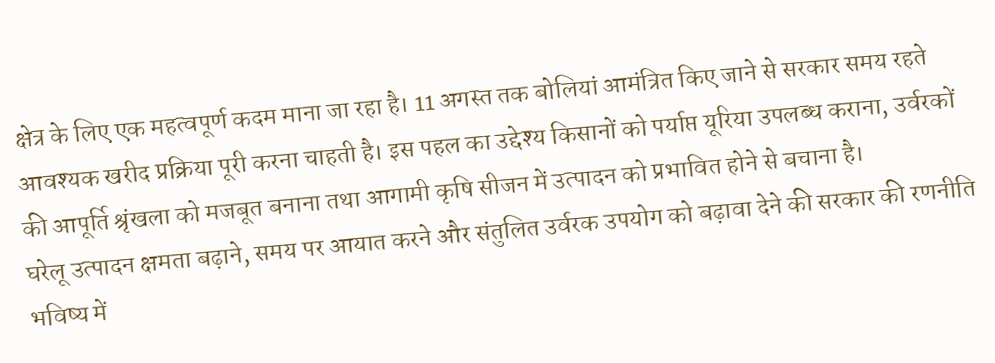क्षेत्र के लिए एक महत्वपूर्ण कदम माना जा रहा है। 11 अगस्त तक बोलियां आमंत्रित किए जाने से सरकार समय रहते आवश्यक खरीद प्रक्रिया पूरी करना चाहती है। इस पहल का उद्देश्य किसानों को पर्याप्त यूरिया उपलब्ध कराना, उर्वरकों की आपूर्ति श्रृंखला को मजबूत बनाना तथा आगामी कृषि सीजन में उत्पादन को प्रभावित होने से बचाना है।
घरेलू उत्पादन क्षमता बढ़ाने, समय पर आयात करने और संतुलित उर्वरक उपयोग को बढ़ावा देने की सरकार की रणनीति भविष्य में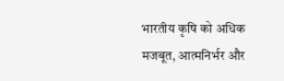भारतीय कृषि को अधिक मजबूत, आत्मनिर्भर और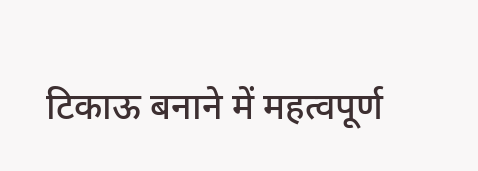टिकाऊ बनाने में महत्वपूर्ण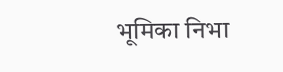भूमिका निभा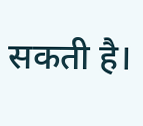सकती है।